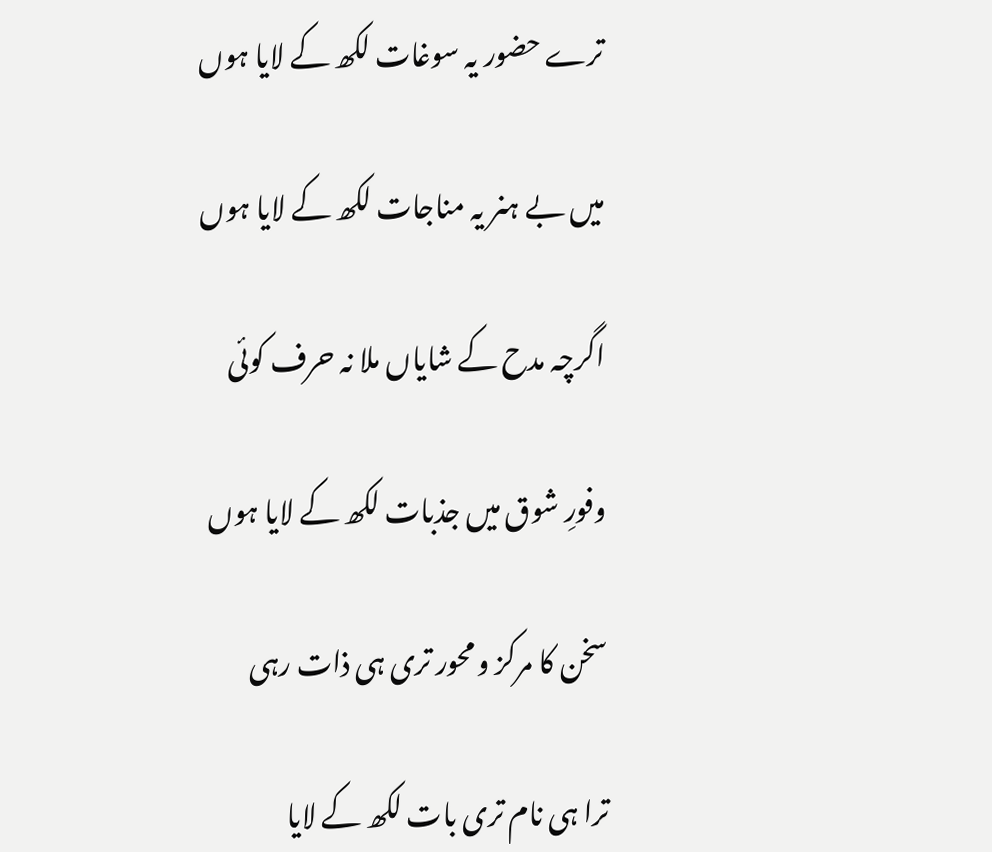ترے حضور یہ سوغات لکھ کے لایا ہوں

میں بے ہنر یہ مناجات لکھ کے لایا ہوں

اگرچہ مدح کے شایاں ملا نہ حرف کوئی

وفورِ شوق میں جذبات لکھ کے لایا ہوں

سخن کا مرکز و محور تری ہی ذات رہی

ترا ہی نام تری بات لکھ کے لایا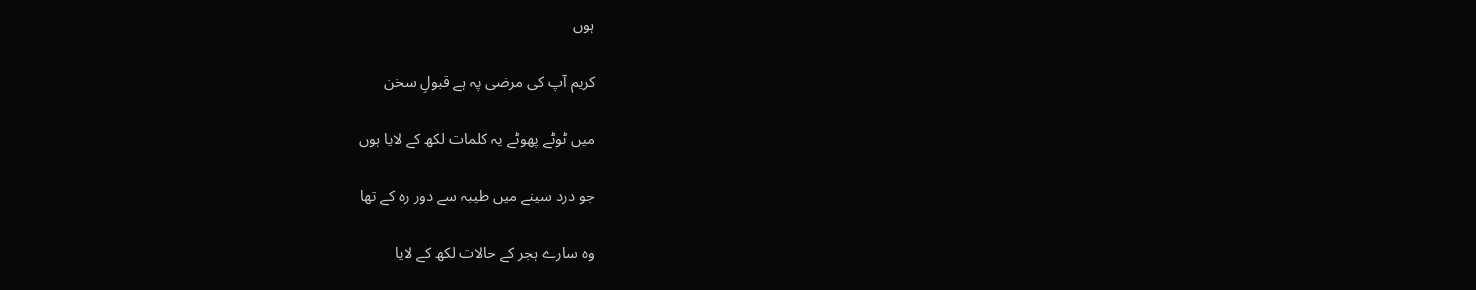ہوں

کریم آپ کی مرضی پہ ہے قبولِ سخن

میں ٹوٹے پھوٹے یہ کلمات لکھ کے لایا ہوں

جو درد سینے میں طیبہ سے دور رہ کے تھا

وہ سارے ہجر کے حالات لکھ کے لایا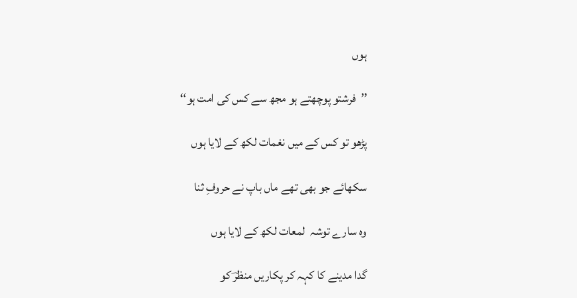ہوں

’’فرشتو پوچھتے ہو مجھ سے کس کی امت ہو‘‘

پڑھو تو کس کے میں نغمات لکھ کے لایا ہوں

سکھائے جو بھی تھے ماں باپ نے حروفِ ثنا

وہ سارے توشہ  لمعات لکھ کے لایا ہوں

گدا مدینے کا کہہ کر پکاریں منظرؔ کو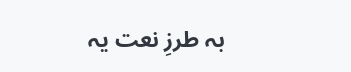بہ طرزِ نعت یہ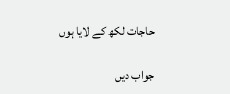حاجات لکھ کے لایا ہوں

جواب دیں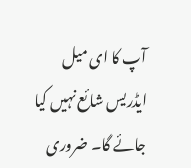آپ کا ای میل ایڈریس شائع نہیں کیا جائے گا۔ ضروری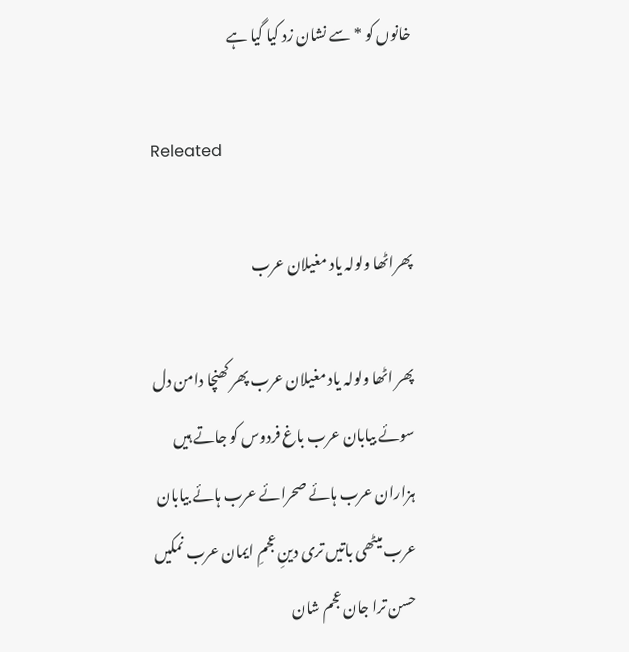خانوں کو * سے نشان زد کیا گیا ہے

Releated

پھراٹھا ولولہ یاد مغیلان عرب

پھر اٹھا ولولہ یاد مغیلان عرب پھر کھنچا دامن دل سوئے بیابان عرب باغ فردوس کو جاتے ہیں ہزاران عرب ہائے صحرائے عرب ہائے بیابان عرب میٹھی باتیں تری دینِ عجمِ ایمان عرب نمکیں حسن ترا جان عجم شان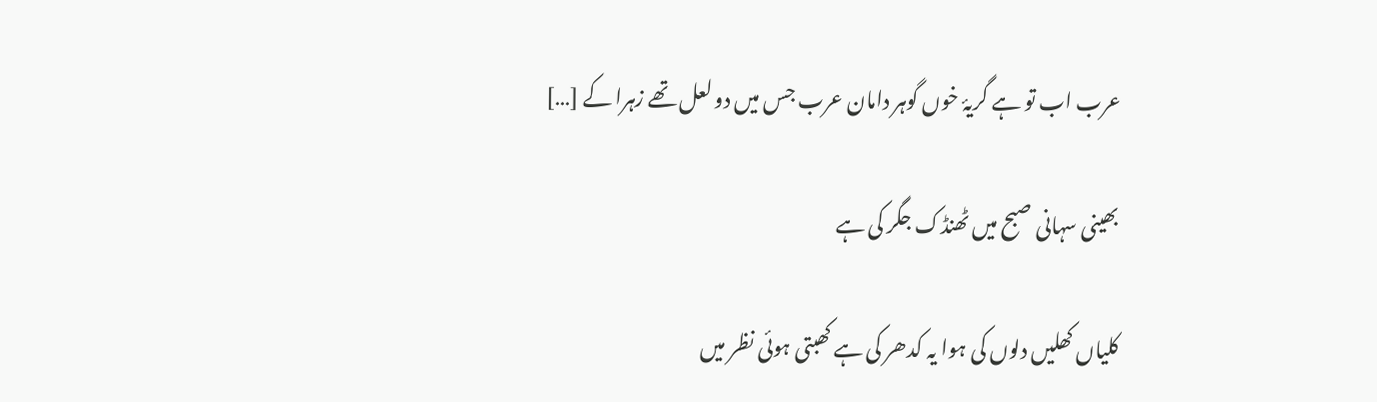عرب اب تو ہے گریۂ خوں گوہر دامان عرب جس میں دو لعل تھے زہرا کے […]

بھینی سہانی صبح میں ٹھنڈک جگر کی ہے

کلیاں کھلیں دلوں کی ہوا یہ کدھر کی ہے کھبتی ہوئی نظر میں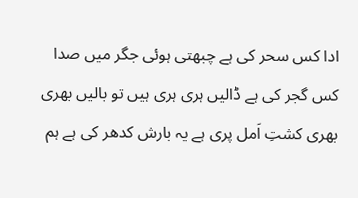ادا کس سحر کی ہے چبھتی ہوئی جگر میں صدا کس گجر کی ہے ڈالیں ہری ہری ہیں تو بالیں بھری بھری کشتِ اَمل پری ہے یہ بارش کدھر کی ہے ہم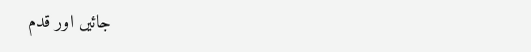جائیں اور قدم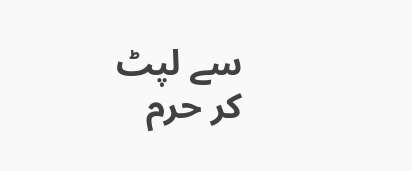سے لپٹ کر حرم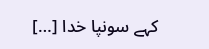کہے سونپا خدا […]